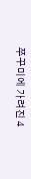쭈꾸미에 가려진 4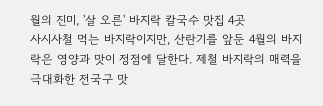월의 진미, '살 오른' 바지락 칼국수 맛집 4곳
사시사철 먹는 바지락이지만, 산란기를 앞둔 4월의 바지락은 영양과 맛이 정점에 달한다. 제철 바지락의 매력을 극대화한 전국구 맛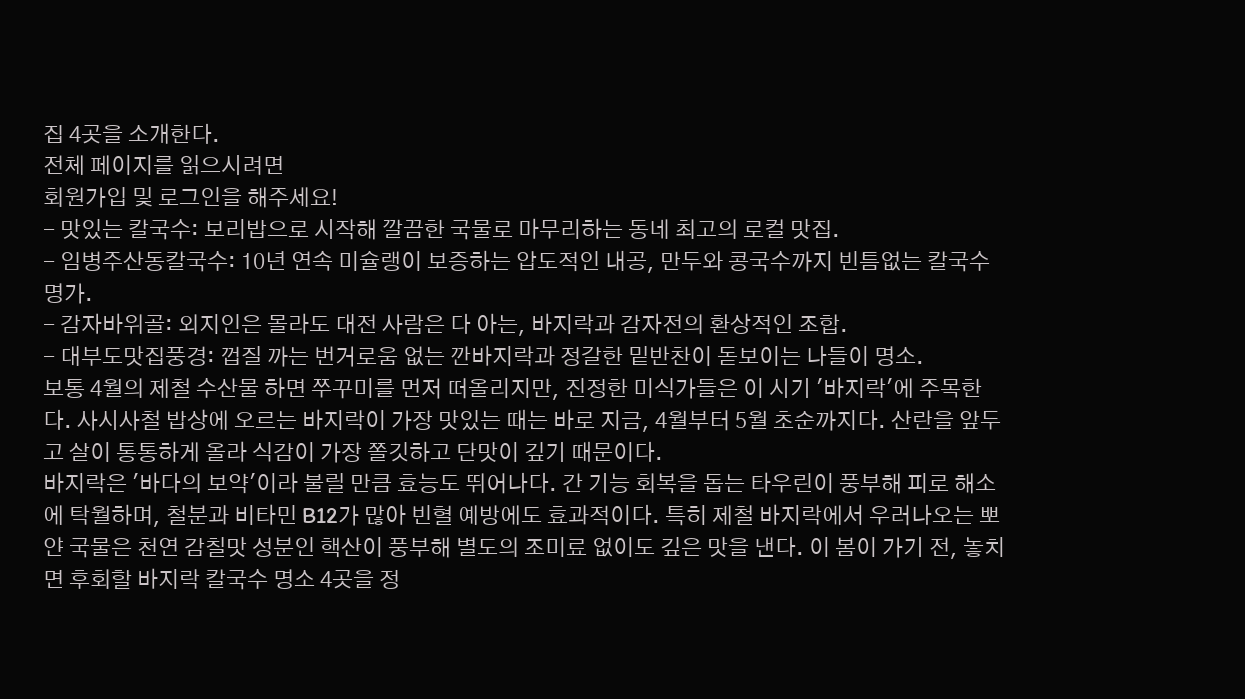집 4곳을 소개한다.
전체 페이지를 읽으시려면
회원가입 및 로그인을 해주세요!
- 맛있는 칼국수: 보리밥으로 시작해 깔끔한 국물로 마무리하는 동네 최고의 로컬 맛집.
- 임병주산동칼국수: 10년 연속 미슐랭이 보증하는 압도적인 내공, 만두와 콩국수까지 빈틈없는 칼국수 명가.
- 감자바위골: 외지인은 몰라도 대전 사람은 다 아는, 바지락과 감자전의 환상적인 조합.
- 대부도맛집풍경: 껍질 까는 번거로움 없는 깐바지락과 정갈한 밑반찬이 돋보이는 나들이 명소.
보통 4월의 제철 수산물 하면 쭈꾸미를 먼저 떠올리지만, 진정한 미식가들은 이 시기 '바지락'에 주목한다. 사시사철 밥상에 오르는 바지락이 가장 맛있는 때는 바로 지금, 4월부터 5월 초순까지다. 산란을 앞두고 살이 통통하게 올라 식감이 가장 쫄깃하고 단맛이 깊기 때문이다.
바지락은 '바다의 보약'이라 불릴 만큼 효능도 뛰어나다. 간 기능 회복을 돕는 타우린이 풍부해 피로 해소에 탁월하며, 철분과 비타민 B12가 많아 빈혈 예방에도 효과적이다. 특히 제철 바지락에서 우러나오는 뽀얀 국물은 천연 감칠맛 성분인 핵산이 풍부해 별도의 조미료 없이도 깊은 맛을 낸다. 이 봄이 가기 전, 놓치면 후회할 바지락 칼국수 명소 4곳을 정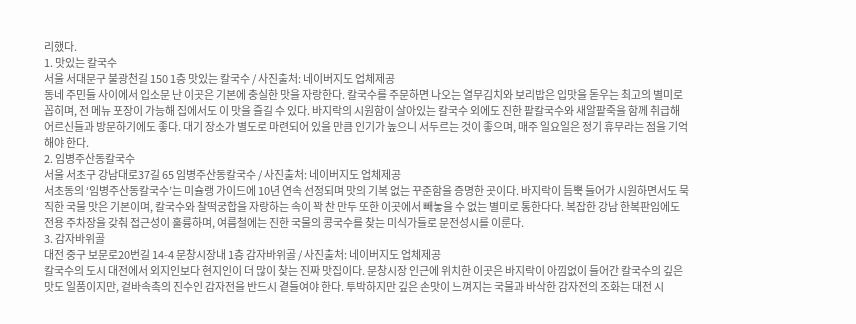리했다.
1. 맛있는 칼국수
서울 서대문구 불광천길 150 1층 맛있는 칼국수 / 사진출처: 네이버지도 업체제공
동네 주민들 사이에서 입소문 난 이곳은 기본에 충실한 맛을 자랑한다. 칼국수를 주문하면 나오는 열무김치와 보리밥은 입맛을 돋우는 최고의 별미로 꼽히며, 전 메뉴 포장이 가능해 집에서도 이 맛을 즐길 수 있다. 바지락의 시원함이 살아있는 칼국수 외에도 진한 팥칼국수와 새알팥죽을 함께 취급해 어르신들과 방문하기에도 좋다. 대기 장소가 별도로 마련되어 있을 만큼 인기가 높으니 서두르는 것이 좋으며, 매주 일요일은 정기 휴무라는 점을 기억해야 한다.
2. 임병주산동칼국수
서울 서초구 강남대로37길 65 임병주산동칼국수 / 사진출처: 네이버지도 업체제공
서초동의 ‘임병주산동칼국수’는 미슐랭 가이드에 10년 연속 선정되며 맛의 기복 없는 꾸준함을 증명한 곳이다. 바지락이 듬뿍 들어가 시원하면서도 묵직한 국물 맛은 기본이며, 칼국수와 찰떡궁합을 자랑하는 속이 꽉 찬 만두 또한 이곳에서 빼놓을 수 없는 별미로 통한다다. 복잡한 강남 한복판임에도 전용 주차장을 갖춰 접근성이 훌륭하며, 여름철에는 진한 국물의 콩국수를 찾는 미식가들로 문전성시를 이룬다.
3. 감자바위골
대전 중구 보문로20번길 14-4 문창시장내 1층 감자바위골 / 사진출처: 네이버지도 업체제공
칼국수의 도시 대전에서 외지인보다 현지인이 더 많이 찾는 진짜 맛집이다. 문창시장 인근에 위치한 이곳은 바지락이 아낌없이 들어간 칼국수의 깊은 맛도 일품이지만, 겉바속촉의 진수인 감자전을 반드시 곁들여야 한다. 투박하지만 깊은 손맛이 느껴지는 국물과 바삭한 감자전의 조화는 대전 시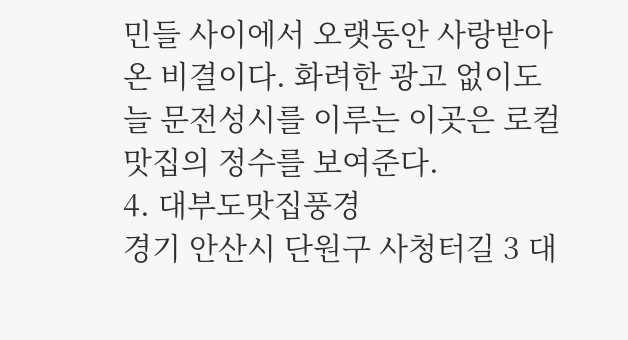민들 사이에서 오랫동안 사랑받아온 비결이다. 화려한 광고 없이도 늘 문전성시를 이루는 이곳은 로컬 맛집의 정수를 보여준다.
4. 대부도맛집풍경
경기 안산시 단원구 사청터길 3 대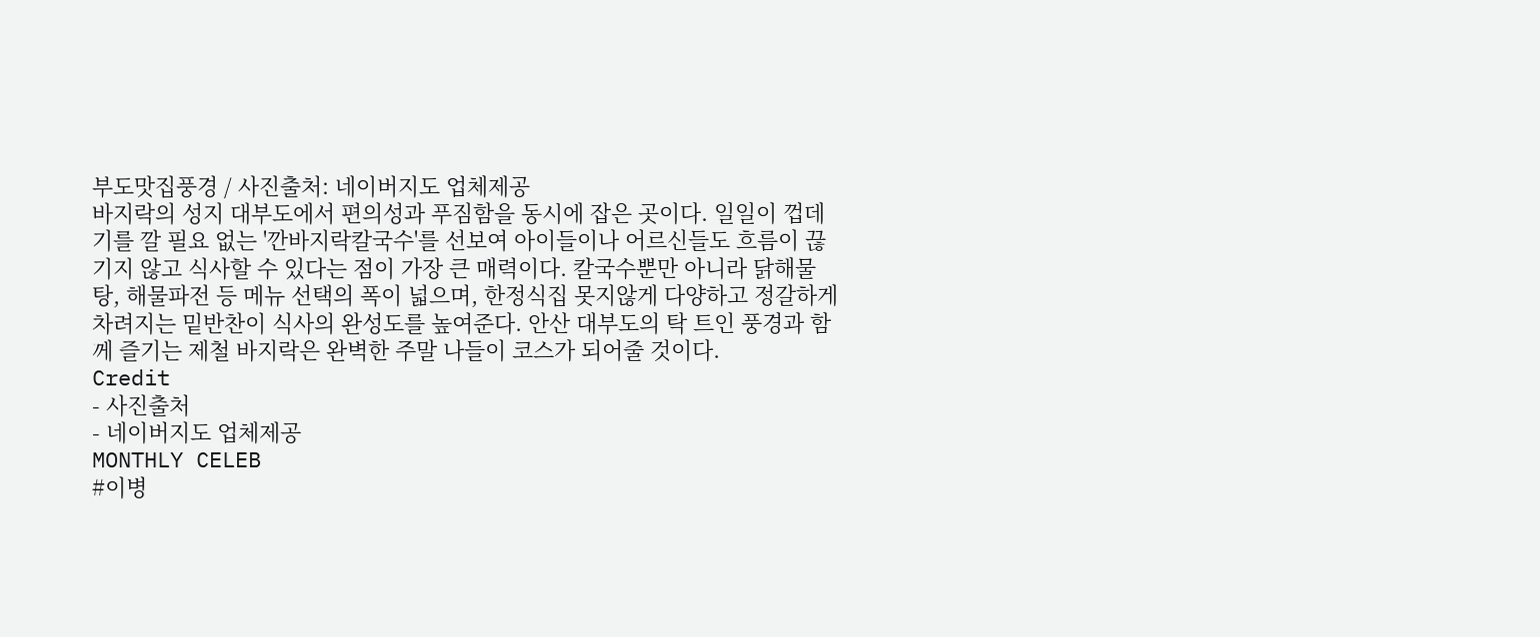부도맛집풍경 / 사진출처: 네이버지도 업체제공
바지락의 성지 대부도에서 편의성과 푸짐함을 동시에 잡은 곳이다. 일일이 껍데기를 깔 필요 없는 '깐바지락칼국수'를 선보여 아이들이나 어르신들도 흐름이 끊기지 않고 식사할 수 있다는 점이 가장 큰 매력이다. 칼국수뿐만 아니라 닭해물탕, 해물파전 등 메뉴 선택의 폭이 넓으며, 한정식집 못지않게 다양하고 정갈하게 차려지는 밑반찬이 식사의 완성도를 높여준다. 안산 대부도의 탁 트인 풍경과 함께 즐기는 제철 바지락은 완벽한 주말 나들이 코스가 되어줄 것이다.
Credit
- 사진출처
- 네이버지도 업체제공
MONTHLY CELEB
#이병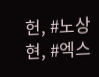헌, #노상현, #엑스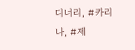디너리, #카리나, #제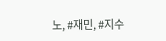노, #재민, #지수